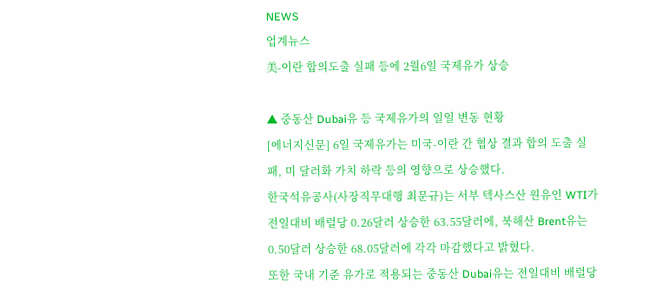NEWS
업계뉴스
美-이란 합의도출 실패 등에 2월6일 국제유가 상승

▲ 중동산 Dubai유 등 국제유가의 일일 변동 현황
[에너지신문] 6일 국제유가는 미국-이란 간 협상 결과 합의 도출 실패, 미 달러화 가치 하락 등의 영향으로 상승했다.
한국석유공사(사장직무대행 최문규)는 서부 텍사스산 원유인 WTI가 전일대비 배럴당 0.26달러 상승한 63.55달러에, 북해산 Brent유는 0.50달러 상승한 68.05달러에 각각 마감했다고 밝혔다.
또한 국내 기준 유가로 적용되는 중동산 Dubai유는 전일대비 배럴당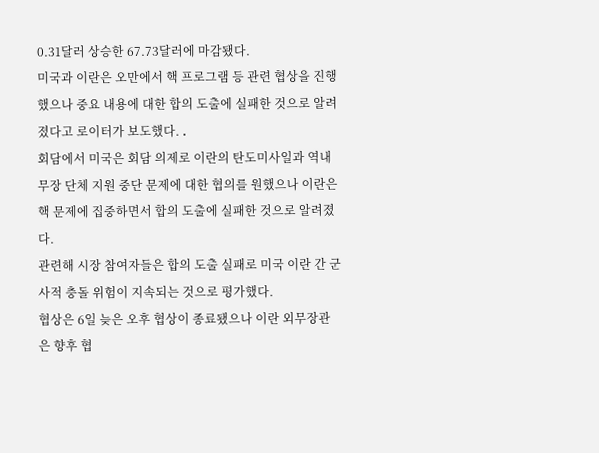0.31달러 상승한 67.73달러에 마감됐다.
미국과 이란은 오만에서 핵 프로그램 등 관련 협상을 진행했으나 중요 내용에 대한 합의 도출에 실패한 것으로 알려졌다고 로이터가 보도했다. ․
회담에서 미국은 회담 의제로 이란의 탄도미사일과 역내 무장 단체 지원 중단 문제에 대한 협의를 원했으나 이란은 핵 문제에 집중하면서 합의 도출에 실패한 것으로 알려졌다.
관련해 시장 참여자들은 합의 도출 실패로 미국 이란 간 군사적 충돌 위험이 지속되는 것으로 평가했다.
협상은 6일 늦은 오후 협상이 종료됐으나 이란 외무장관은 향후 협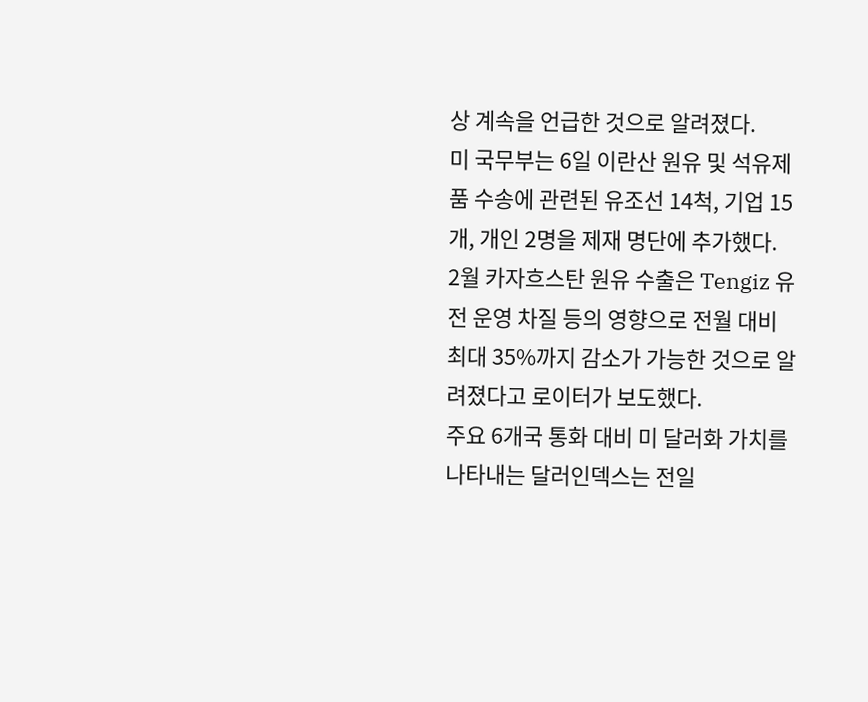상 계속을 언급한 것으로 알려졌다.
미 국무부는 6일 이란산 원유 및 석유제품 수송에 관련된 유조선 14척, 기업 15개, 개인 2명을 제재 명단에 추가했다.
2월 카자흐스탄 원유 수출은 Tengiz 유전 운영 차질 등의 영향으로 전월 대비 최대 35%까지 감소가 가능한 것으로 알려졌다고 로이터가 보도했다.
주요 6개국 통화 대비 미 달러화 가치를 나타내는 달러인덱스는 전일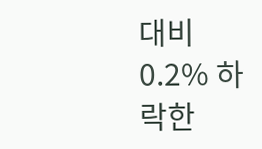대비 0.2% 하락한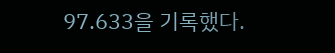97.633을 기록했다.